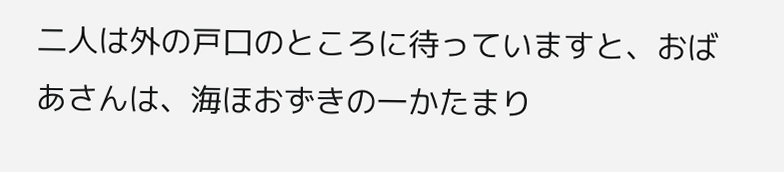二人は外の戸口のところに待っていますと、おばあさんは、海ほおずきの一かたまり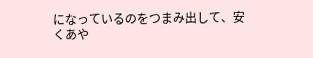になっているのをつまみ出して、安くあや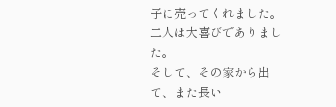子に売ってくれました。
二人は大喜びでありました。
そして、その家から出て、また長い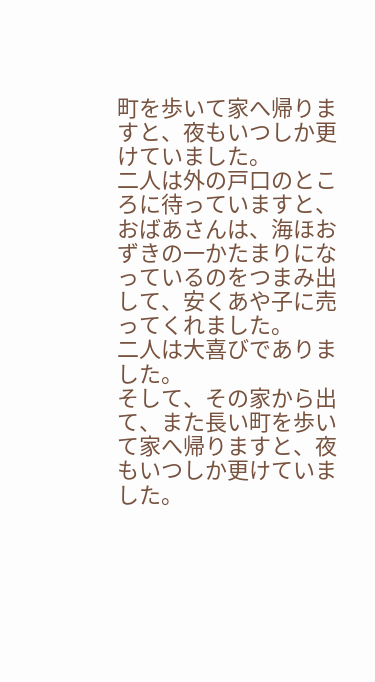町を歩いて家へ帰りますと、夜もいつしか更けていました。
二人は外の戸口のところに待っていますと、おばあさんは、海ほおずきの一かたまりになっているのをつまみ出して、安くあや子に売ってくれました。
二人は大喜びでありました。
そして、その家から出て、また長い町を歩いて家へ帰りますと、夜もいつしか更けていました。